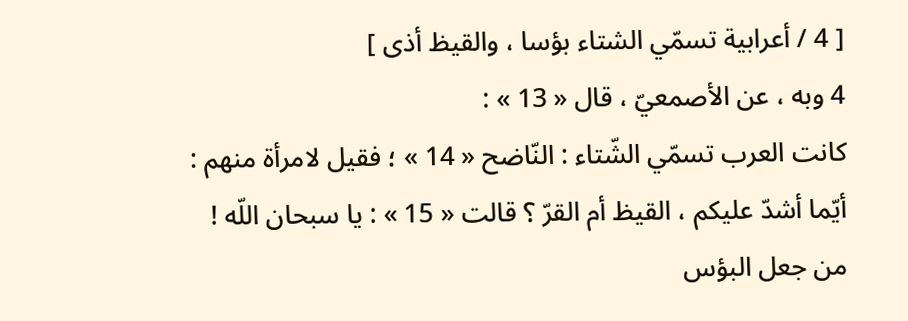[ 4 / أعرابية تسمّي الشتاء بؤسا ، والقيظ أذى ]
4 وبه ، عن الأصمعيّ ، قال « 13 » :
كانت العرب تسمّي الشّتاء : النّاضح « 14 » ؛ فقيل لامرأة منهم : أيّما أشدّ عليكم ، القيظ أم القرّ ؟ قالت « 15 » : يا سبحان اللّه ! من جعل البؤس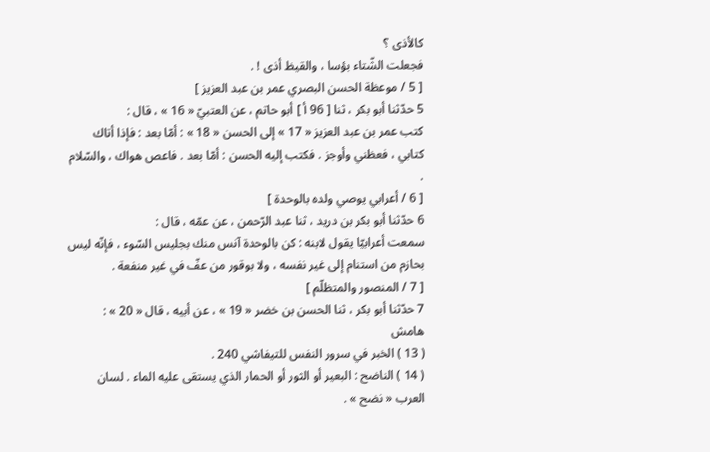كالأذى ؟
فجعلت الشّتاء بؤسا ، والقيظ أذى ! .
[ 5 / موعظة الحسن البصري عمر بن عبد العزيز ]
5 حدّثنا أبو بكر ، ثنا [ 96 أ ] أبو حاتم ، عن العتبيّ « 16 » ، قال :
كتب عمر بن عبد العزيز « 17 » إلى الحسن « 18 » : أمّا بعد : فإذا أتاك كتابي ، فعظني وأوجز . فكتب إليه الحسن : أمّا بعد . فاعص هواك ، والسّلام .
[ 6 / أعرابي يوصي ولده بالوحدة ]
6 حدّثنا أبو بكر بن دريد ، ثنا عبد الرّحمن ، عن عمّه ، قال :
سمعت أعرابيّا يقول لابنه : كن بالوحدة آنس منك بجليس السّوء ، فإنّه ليس بحازم من استنام إلى غير نفسه ، ولا بوقور من عفّ في غير منفعة .
[ 7 / المنصور والمتظلّم ]
7 حدّثنا أبو بكر ، ثنا الحسن بن خضر « 19 » ، عن أبيه ، قال « 20 » :
هامش
( 13 ) الخبر في سرور النفس للتيفاشي 240 .
( 14 ) الناضح : البعير أو الثور أو الحمار الذي يستقى عليه الماء . لسان العرب « نضح » .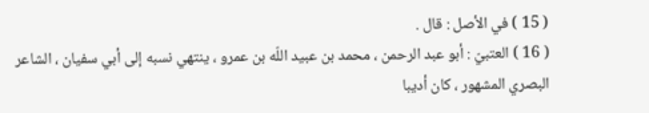( 15 ) في الأصل : قال .
( 16 ) العتبيّ : أبو عبد الرحمن ، محمد بن عبيد اللّه بن عمرو ، ينتهي نسبه إلى أبي سفيان ، الشاعر البصري المشهور ، كان أديبا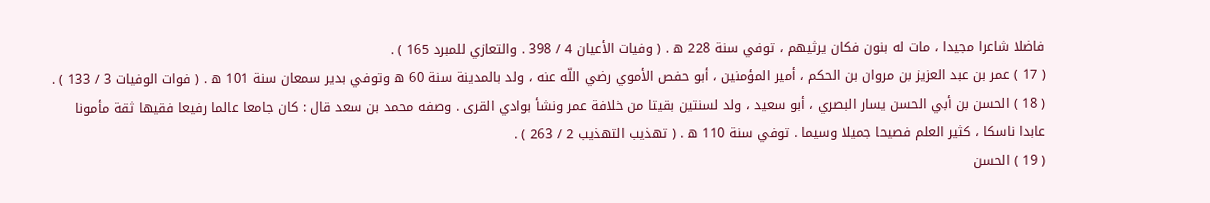فاضلا شاعرا مجيدا ، مات له بنون فكان يرثيهم ، توفي سنة 228 ه . ( وفيات الأعيان 4 / 398 . والتعازي للمبرد 165 ) .
( 17 ) عمر بن عبد العزيز بن مروان بن الحكم ، أمير المؤمنين ، أبو حفص الأموي رضي اللّه عنه ، ولد بالمدينة سنة 60 ه وتوفي بدير سمعان سنة 101 ه . ( فوات الوفيات 3 / 133 ) .
( 18 ) الحسن بن أبي الحسن يسار البصري ، أبو سعيد ، ولد لسنتين بقيتا من خلافة عمر ونشأ بوادي القرى . وصفه محمد بن سعد قال : كان جامعا عالما رفيعا فقيها ثقة مأمونا عابدا ناسكا ، كثير العلم فصيحا جميلا وسيما . توفي سنة 110 ه . ( تهذيب التهذيب 2 / 263 ) .
( 19 ) الحسن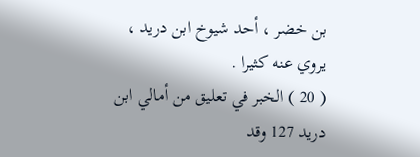بن خضر ، أحد شيوخ ابن دريد ، يروي عنه كثيرا .
( 20 ) الخبر في تعليق من أمالي ابن دريد 127 وقد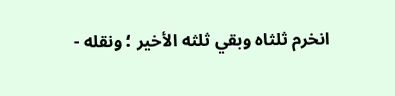انخرم ثلثاه وبقي ثلثه الأخير ؛ ونقله -